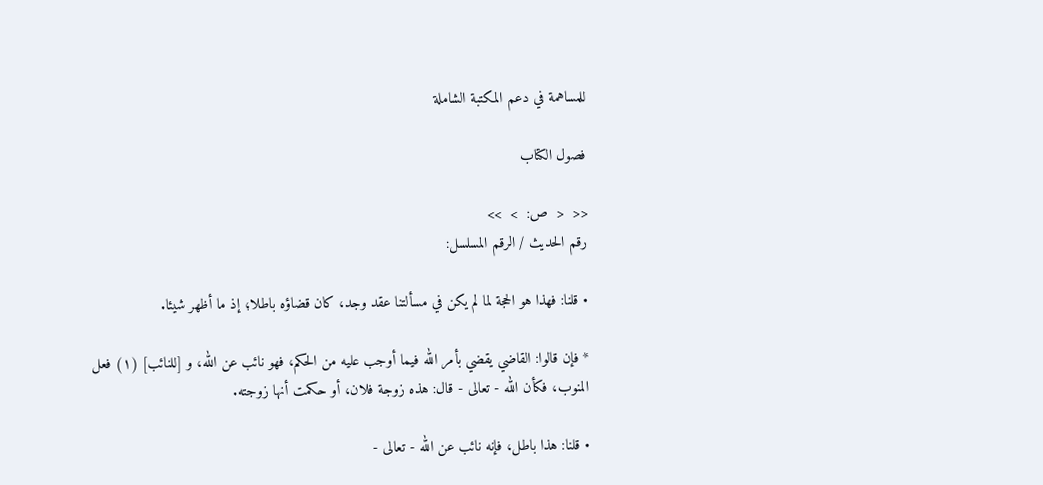للمساهمة في دعم المكتبة الشاملة

فصول الكتاب

<<  <  ص:  >  >>
رقم الحديث / الرقم المسلسل:

• قلنا: فهذا هو الحجة لما لم يكن في مسألتنا عقد وجد، كان قضاؤه باطلا؛ إذ ما أظهر شيئا.

* فإن قالوا: القاضي يقضي بأمر الله فيما أوجب عليه من الحكم، فهو نائب عن الله، و [للنائب] (١) فعل المنوب، فكأن الله - تعالى - قال: هذه زوجة فلان، أو حكمت أنها زوجته.

• قلنا: هذا باطل، فإنه نائب عن الله - تعالى -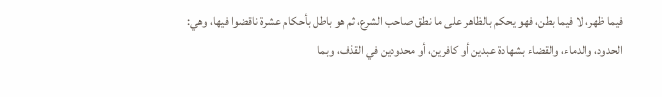فيما ظهر، لا فيما بطن، فهو يحكم بالظاهر على ما نطق صاحب الشرع، ثم هو باطل بأحكام عشرة ناقضوا فيها، وهي: الحدود، والدماء، والقضاء بشهادة عبدين أو كافرين، أو محدودين في القذف، وبما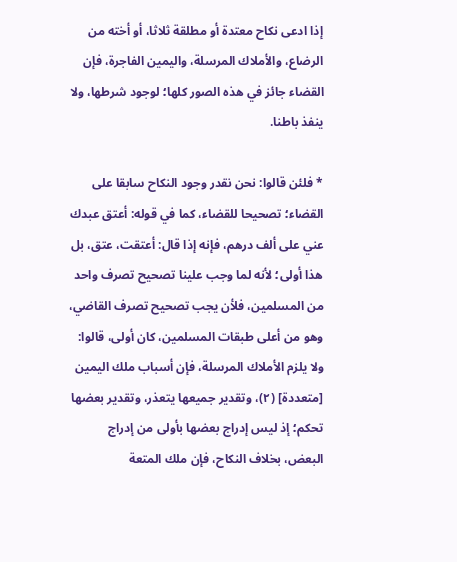إذا ادعى نكاح معتدة أو مطلقة ثلاثا، أو أخته من الرضاع، والأملاك المرسلة، واليمين الفاجرة، فإن القضاء جائز في هذه الصور كلها؛ لوجود شرطها، ولا ينفذ باطنا.

* فلئن قالوا: نحن نقدر وجود النكاح سابقا على القضاء؛ تصحيحا للقضاء، كما في قوله: أعتق عبدك عني على ألف درهم، فإنه إذا قال: أعتقت، عتق، بل هذا أولى؛ لأنه لما وجب علينا تصحيح تصرف واحد من المسلمين، فلأن يجب تصحيح تصرف القاضي، وهو من أعلى طبقات المسلمين، كان أولى، قالوا: ولا يلزم الأملاك المرسلة، فإن أسباب ملك اليمين [متعددة] (٢)، وتقدير جميعها يتعذر، وتقدير بعضها تحكم؛ إذ ليس إدراج بعضها بأولى من إدراج البعض، بخلاف النكاح، فإن ملك المتعة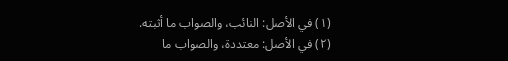(١) في الأصل: النائب، والصواب ما أثبته.
(٢) في الأصل: معتددة، والصواب ما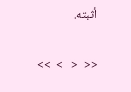أثبته.

<<  <   >  >>